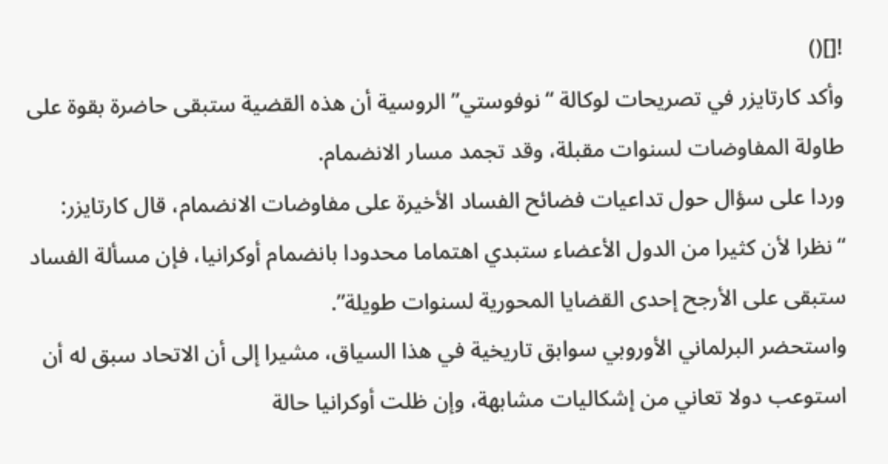![]()
وأكد كارتايزر في تصريحات لوكالة “نوفوستي” الروسية أن هذه القضية ستبقى حاضرة بقوة على طاولة المفاوضات لسنوات مقبلة، وقد تجمد مسار الانضمام.
وردا على سؤال حول تداعيات فضائح الفساد الأخيرة على مفاوضات الانضمام، قال كارتايزر: “نظرا لأن كثيرا من الدول الأعضاء ستبدي اهتماما محدودا بانضمام أوكرانيا، فإن مسألة الفساد ستبقى على الأرجح إحدى القضايا المحورية لسنوات طويلة”.
واستحضر البرلماني الأوروبي سوابق تاريخية في هذا السياق، مشيرا إلى أن الاتحاد سبق له أن استوعب دولا تعاني من إشكاليات مشابهة، وإن ظلت أوكرانيا حالة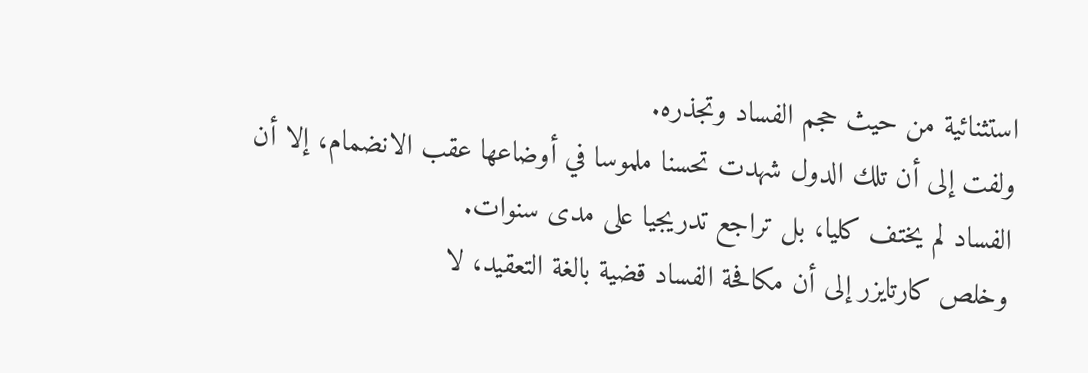استثنائية من حيث حجم الفساد وتجذره.
ولفت إلى أن تلك الدول شهدت تحسنا ملموسا في أوضاعها عقب الانضمام، إلا أن الفساد لم يختف كليا، بل تراجع تدريجيا على مدى سنوات.
وخلص كارتايزر إلى أن مكافحة الفساد قضية بالغة التعقيد، لا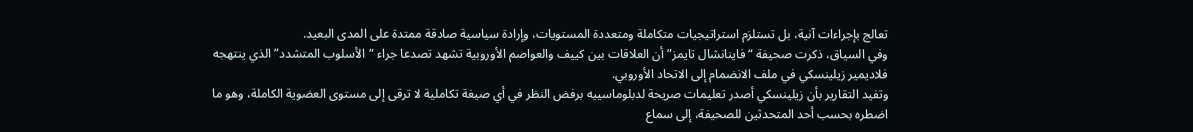تعالج بإجراءات آنية، بل تستلزم استراتيجيات متكاملة ومتعددة المستويات، وإرادة سياسية صادقة ممتدة على المدى البعيد.
وفي السياق، ذكرت صحيفة “فاينانشال تايمز” أن العلاقات بين كييف والعواصم الأوروبية تشهد تصدعا جراء “الأسلوب المتشدد” الذي ينتهجه فلاديمير زيلينسكي في ملف الانضمام إلى الاتحاد الأوروبي.
وتفيد التقارير بأن زيلينسكي أصدر تعليمات صريحة لدبلوماسييه برفض النظر في أي صيغة تكاملية لا ترقى إلى مستوى العضوية الكاملة، وهو ما اضطره بحسب أحد المتحدثين للصحيفة، إلى سماع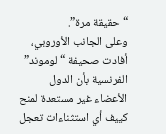“حقيقة مرة”.
وعلى الجانب الأوروبي، أفادت صحيفة “لوموند” الفرنسية بأن الدول الأعضاء غير مستعدة لمنح كييف أي استثناءات تعجل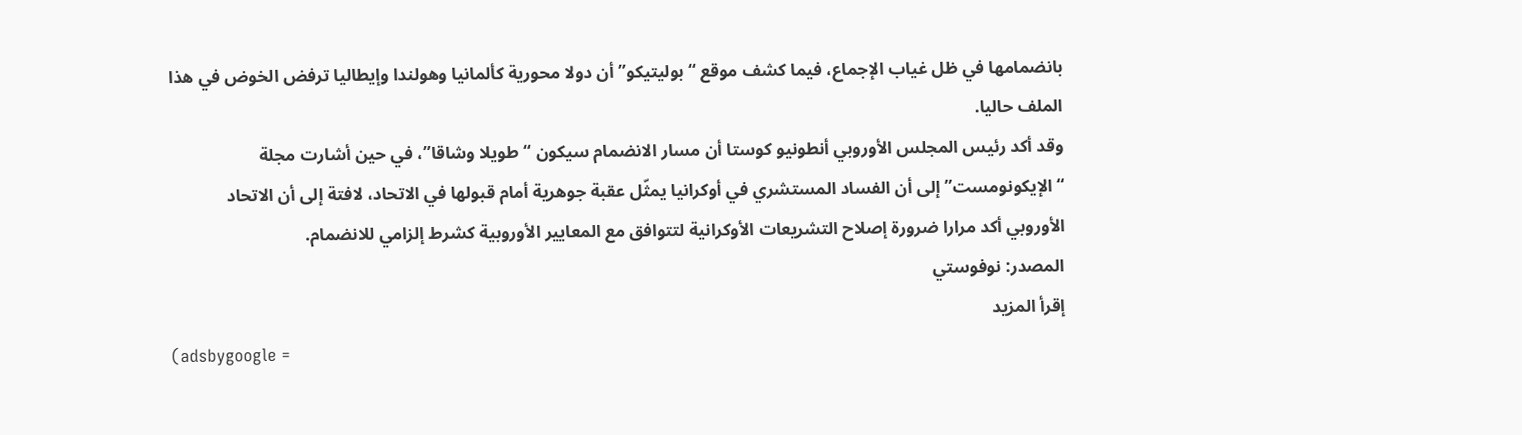بانضمامها في ظل غياب الإجماع، فيما كشف موقع “بوليتيكو” أن دولا محورية كألمانيا وهولندا وإيطاليا ترفض الخوض في هذا الملف حاليا.
وقد أكد رئيس المجلس الأوروبي أنطونيو كوستا أن مسار الانضمام سيكون “طويلا وشاقا”، في حين أشارت مجلة “الإيكونومست” إلى أن الفساد المستشري في أوكرانيا يمثّل عقبة جوهرية أمام قبولها في الاتحاد، لافتة إلى أن الاتحاد الأوروبي أكد مرارا ضرورة إصلاح التشريعات الأوكرانية لتتوافق مع المعايير الأوروبية كشرط إلزامي للانضمام.
المصدر: نوفوستي
إقرأ المزيد
(adsbygoogle =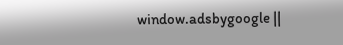window.adsbygoogle ||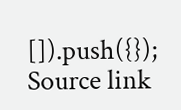[]).push({});
Source link